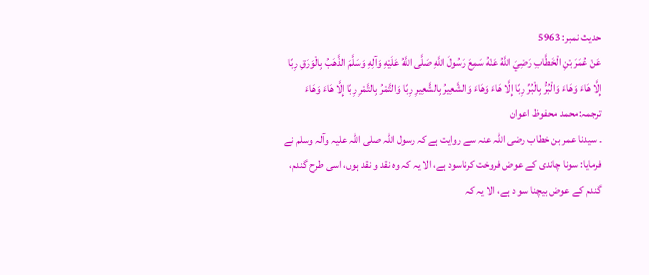حدیث نمبر: 5963
عَنْ عُمَرَ بْنِ الْخَطَّابِ رَضِيَ اللَّهُ عَنْهُ سَمِعَ رَسُولَ اللَّهِ صَلَّى اللَّهُ عَلَيْهِ وَآلِهِ وَسَلَّمَ الذَّهَبُ بِالْوَرَقِ رِبًا إِلَّا هَاءَ وَهَاءَ وَالْبُرُّ بِالْبُرِّ رِبًا إِلَّا هَاءَ وَهَاءَ وَالشَّعِيرُ بِالشَّعِيرِ رِبًا وَالتَّمْرُ بِالتَّمْرِ رِبًا إِلَّا هَاءَ وَهَاءَ
ترجمہ:محمد محفوظ اعوان
۔ سیدنا عمر بن خطاب رضی اللہ عنہ سے روایت ہے کہ رسول اللہ صلی اللہ علیہ وآلہ وسلم نے فرمایا: سونا چاندی کے عوض فروخت کرناسود ہے، الا یہ کہ وہ نقد و نقد ہوں، اسی طرح گندم، گندم کے عوض بیچنا سو د ہے، الا یہ کہ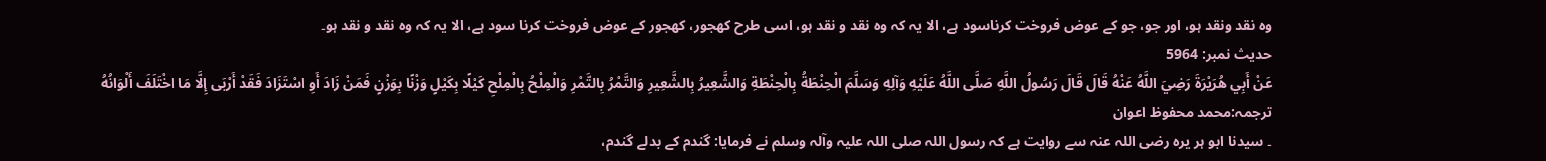وہ نقد ونقد ہو، اور جو، جو کے عوض فروخت کرناسود ہے، الا یہ کہ وہ نقد و نقد ہو، اسی طرح کھجور، کھجور کے عوض فروخت کرنا سود ہے، الا یہ کہ وہ نقد و نقد ہو۔
حدیث نمبر: 5964
عَنْ أَبِي هُرَيْرَةَ رَضِيَ اللَّهُ عَنْهُ قَالَ قَالَ رَسُولُ اللَّهِ صَلَّى اللَّهُ عَلَيْهِ وَآلِهِ وَسَلَّمَ الْحِنْطَةُ بِالْحِنْطَةِ وَالشَّعِيرُ بِالشَّعِيرِ وَالتَّمْرُ بِالتَّمْرِ وَالْمِلْحُ بِالْمِلْحِ كَيْلًا بِكَيْلٍ وَزْنًا بِوَزْنٍ فَمَنْ زَادَ أَوِ اسْتَزَادَ فَقَدْ أَرْبَى إِلَّا مَا اخْتَلَفَ أَلْوَانُهُ
ترجمہ:محمد محفوظ اعوان
۔ سیدنا ابو ہر یرہ رضی اللہ عنہ سے روایت ہے کہ رسول اللہ صلی اللہ علیہ وآلہ وسلم نے فرمایا: گندم کے بدلے گندم،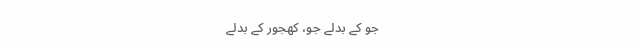جو کے بدلے جو، کھجور کے بدلے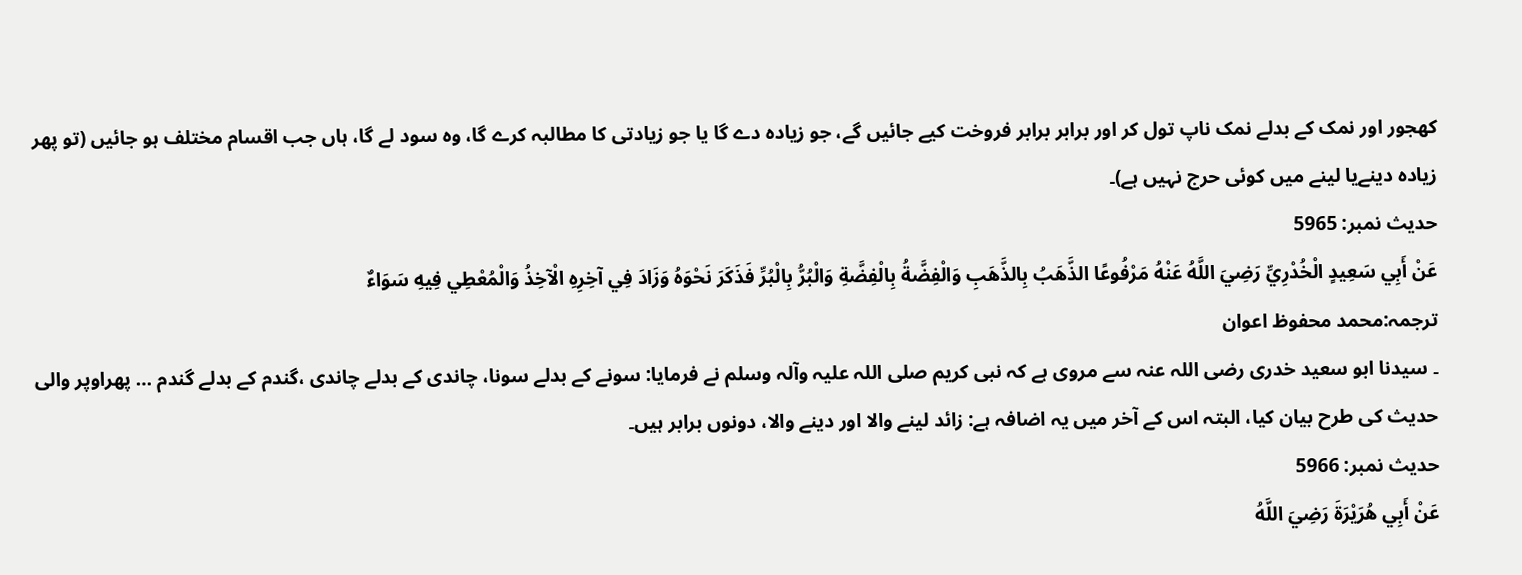کھجور اور نمک کے بدلے نمک ناپ تول کر اور برابر برابر فروخت کیے جائیں گے، جو زیادہ دے گا یا جو زیادتی کا مطالبہ کرے گا، وہ سود لے گا، ہاں جب اقسام مختلف ہو جائیں (تو پھر زیادہ دینےیا لینے میں کوئی حرج نہیں ہے)۔
حدیث نمبر: 5965
عَنْ أَبِي سَعِيدٍ الْخُدْرِيِّ رَضِيَ اللَّهُ عَنْهُ مَرْفُوعًا الذَّهَبُ بِالذَّهَبِ وَالْفِضَّةُ بِالْفِضَّةِ وَالْبُرُّ بِالْبُرِّ فَذَكَرَ نَحْوَهُ وَزَادَ فِي آخِرِهِ الْآخِذُ وَالْمُعْطِي فِيهِ سَوَاءٌ
ترجمہ:محمد محفوظ اعوان
۔ سیدنا ابو سعید خدری رضی اللہ عنہ سے مروی ہے کہ نبی کریم صلی اللہ علیہ وآلہ وسلم نے فرمایا: سونے کے بدلے سونا، چاندی کے بدلے چاندی ،گندم کے بدلے گندم … پھراوپر والی حدیث کی طرح بیان کیا، البتہ اس کے آخر میں یہ اضافہ ہے: زائد لینے والا اور دینے والا، دونوں برابر ہیں۔
حدیث نمبر: 5966
عَنْ أَبِي هُرَيْرَةَ رَضِيَ اللَّهُ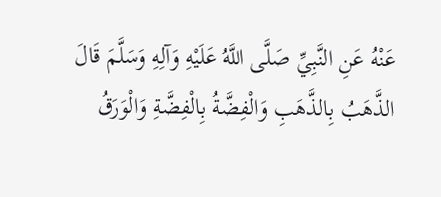عَنْهُ عَنِ النَّبِيِّ صَلَّى اللَّهُ عَلَيْهِ وَآلِهِ وَسَلَّمَ قَالَ الذَّهَبُ بِالذَّهَبِ وَالْفِضَّةُ بِالْفِضَّةِ وَالْوَرَقُ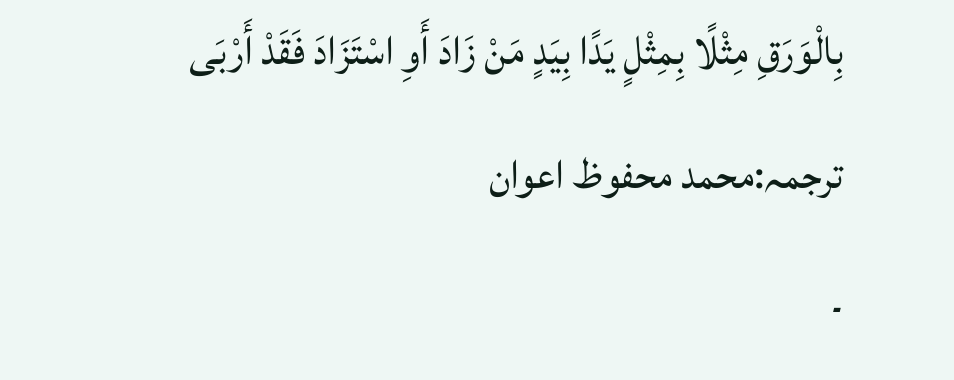بِالْوَرَقِ مِثْلًا بِمِثْلٍ يَدًا بِيَدٍ مَنْ زَادَ أَوِ اسْتَزَادَ فَقَدْ أَرْبَى
ترجمہ:محمد محفوظ اعوان
۔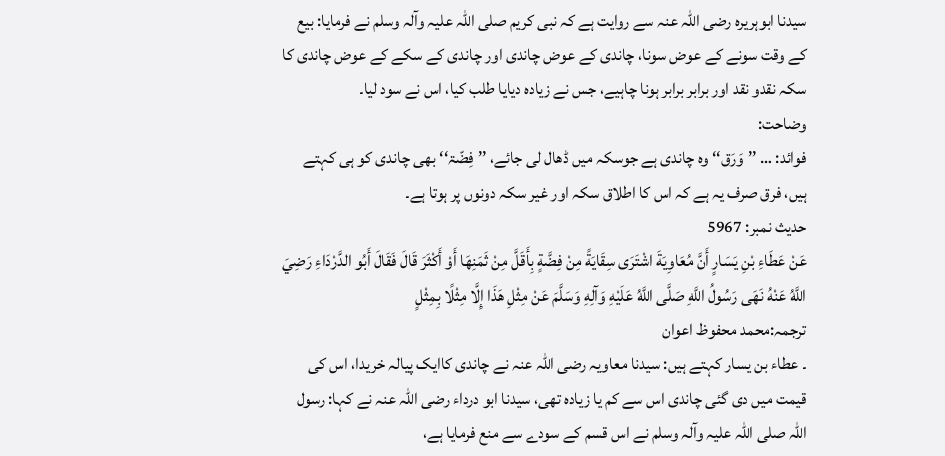سیدنا ابوہریرہ رضی اللہ عنہ سے روایت ہے کہ نبی کریم صلی اللہ علیہ وآلہ وسلم نے فرمایا: بیع کے وقت سونے کے عوض سونا، چاندی کے عوض چاندی اور چاندی کے سکے کے عوض چاندی کا سکہ نقدو نقد اور برابر برابر ہونا چاہیے، جس نے زیادہ دیایا طلب کیا، اس نے سود لیا۔
وضاحت:
فوائد: … ’’وَرَق‘‘ وہ چاندی ہے جوسکہ میں ڈھال لی جائے، ’’فِضّۃ‘‘ بھی چاندی کو ہی کہتے ہیں، فرق صرف یہ ہے کہ اس کا اطلاق سکہ اور غیر سکہ دونوں پر ہوتا ہے۔
حدیث نمبر: 5967
عَنْ عَطَاءِ بْنِ يَسَارٍ أَنَّ مُعَاوِيَةَ اشْتَرَى سِقَايَةً مِنْ فِضَّةٍ بِأَقَلَّ مِنْ ثَمَنِهَا أَوْ أَكْثَرَ قَالَ فَقَالَ أَبُو الدَّرْدَاءِ رَضِيَ اللَّهُ عَنْهُ نَهَى رَسُولُ اللَّهِ صَلَّى اللَّهُ عَلَيْهِ وَآلِهِ وَسَلَّمَ عَنْ مِثْلِ هَذَا إِلَّا مِثْلًا بِمِثْلٍ
ترجمہ:محمد محفوظ اعوان
۔ عطاء بن یسار کہتے ہیں: سیدنا معاویہ رضی اللہ عنہ نے چاندی کاایک پیالہ خریدا، اس کی قیمت میں دی گئی چاندی اس سے کم یا زیادہ تھی، سیدنا ابو درداء رضی اللہ عنہ نے کہا: رسول اللہ صلی اللہ علیہ وآلہ وسلم نے اس قسم کے سودے سے منع فرمایا ہے،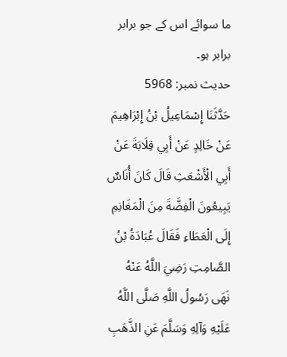ما سوائے اس کے جو برابر برابر ہو۔
حدیث نمبر: 5968
حَدَّثَنَا إِسْمَاعِيلُ بْنُ إِبْرَاهِيمَ عَنْ خَالِدٍ عَنْ أَبِي قِلَابَةَ عَنْ أَبِي الْأَشْعَثِ قَالَ كَانَ أُنَاسٌ يَبِيعُونَ الْفِضَّةَ مِنَ الْمَغَانِمِ إِلَى الْعَطَاءِ فَقَالَ عُبَادَةُ بْنُ الصَّامِتِ رَضِيَ اللَّهُ عَنْهُ نَهَى رَسُولُ اللَّهِ صَلَّى اللَّهُ عَلَيْهِ وَآلِهِ وَسَلَّمَ عَنِ الذَّهَبِ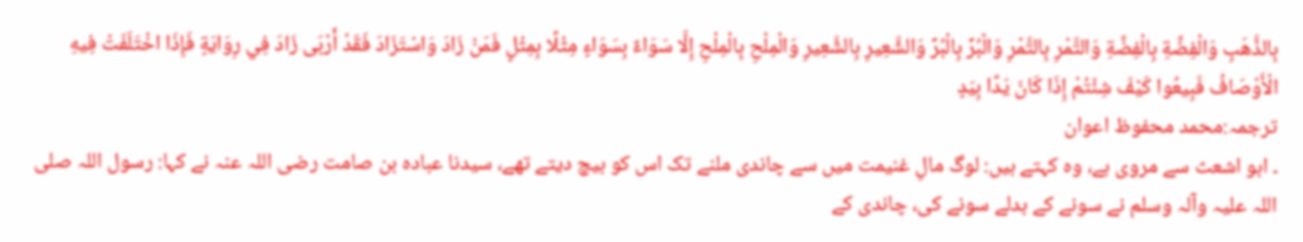بِالذَّهَبِ وَالْفِضَّةِ بِالْفِضَّةِ وَالتَّمْرِ بِالتَّمْرِ وَالْبُرِّ بِالْبُرِّ وَالشَّعِيرِ بِالشَّعِيرِ وَالْمِلْحِ بِالْمِلْحِ إِلَّا سَوَاءً بِسَوَاءٍ مِثْلًا بِمِثْلٍ فَمَنْ زَادَ وَاسْتَزَادَ فَقَدْ أَرْبَى زَادَ فِي رِوَايَةٍ فَإِذَا اخْتَلَفَتْ فِيهِ الْأَوْصَافُ فَبِيعُوا كَيْفَ شِئْتُمْ إِذَا كَانَ يَدًا بِيَدٍ
ترجمہ:محمد محفوظ اعوان
۔ ابو اشعث سے مروی ہے، وہ کہتے ہیں: لوگ مالِ غنیمت میں سے چاندی ملنے تک اس کو بیچ دیتے تھے، سیدنا عبادہ بن صامت رضی اللہ عنہ نے کہا: رسول اللہ صلی اللہ علیہ وآلہ وسلم نے سونے کے بدلے سونے کی، چاندی کے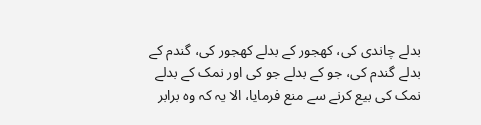بدلے چاندی کی، کھجور کے بدلے کھجور کی، گندم کے بدلے گندم کی، جو کے بدلے جو کی اور نمک کے بدلے نمک کی بیع کرنے سے منع فرمایا، الا یہ کہ وہ برابر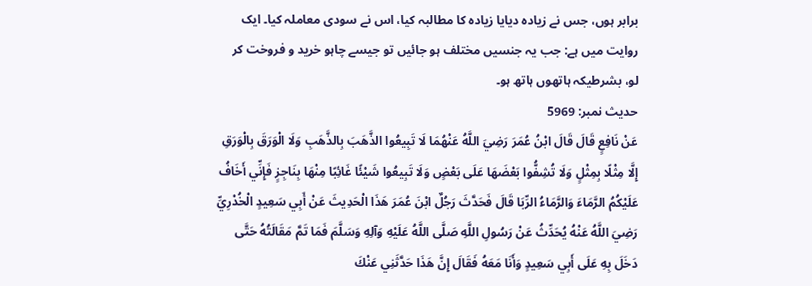برابر ہوں، جس نے زیادہ دیایا زیادہ کا مطالبہ کیا، اس نے سودی معاملہ کیا۔ ایک روایت میں ہے: جب یہ جنسیں مختلف ہو جائیں تو جیسے چاہو خرید و فروخت کر لو، بشرطیکہ ہاتھوں ہاتھ ہو۔
حدیث نمبر: 5969
عَنْ نَافِعٍ قَالَ قَالَ ابْنُ عُمَرَ رَضِيَ اللَّهُ عَنْهُمَا لَا تَبِيعُوا الذَّهَبَ بِالذَّهَبِ وَلَا الْوَرَقَ بِالْوَرَقِ إِلَّا مِثْلًا بِمِثْلٍ وَلَا تُشِفُّوا بَعْضَهَا عَلَى بَعْضٍ وَلَا تَبِيعُوا شَيْئًا غَائِبًا مِنْهَا بِنَاجِزٍ فَإِنِّي أَخَافُ عَلَيْكُمُ الرَّمَاءَ وَالرَّمَاءُ الرِّبَا قَالَ فَحَدَّثَ رَجُلٌ ابْنَ عُمَرَ هَذَا الْحَدِيثَ عَنْ أَبِي سَعِيدٍ الْخُدْرِيِّ رَضِيَ اللَّهُ عَنْهُ يُحَدِّثُ عَنْ رَسُولِ اللَّهِ صَلَّى اللَّهُ عَلَيْهِ وَآلِهِ وَسَلَّمَ فَمَا تَمَّ مَقَالَتُهُ حَتَّى دَخَلَ بِهِ عَلَى أَبِي سَعِيدٍ وَأَنَا مَعَهُ فَقَالَ إِنَّ هَذَا حَدَّثَنِي عَنْكَ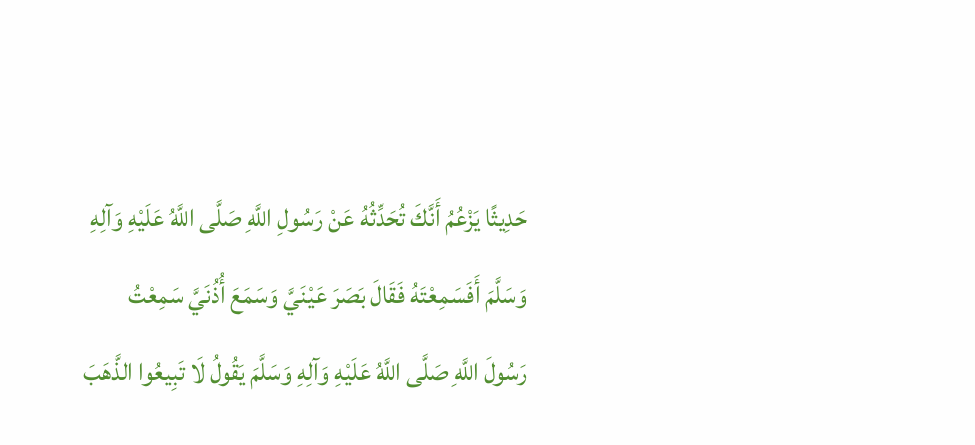حَدِيثًا يَزْعُمُ أَنَّكَ تُحَدِّثُهُ عَنْ رَسُولِ اللَّهِ صَلَّى اللَّهُ عَلَيْهِ وَآلِهِ وَسَلَّمَ أَفَسَمِعْتَهُ فَقَالَ بَصَرَ عَيْنَيَّ وَسَمَعَ أُذُنَيَّ سَمِعْتُ رَسُولَ اللَّهِ صَلَّى اللَّهُ عَلَيْهِ وَآلِهِ وَسَلَّمَ يَقُولُ لَا تَبِيعُوا الذَّهَبَ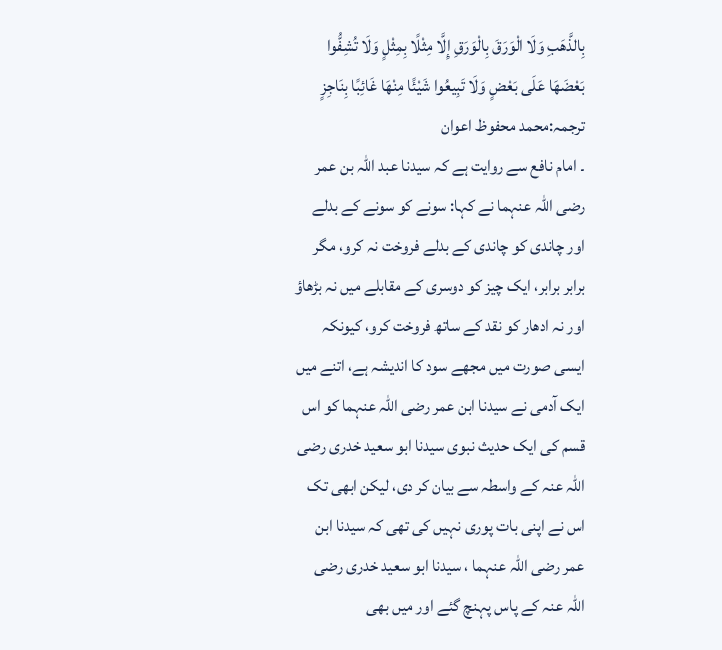بِالذَّهَبِ وَلَا الْوَرَقَ بِالْوَرَقِ إِلَّا مِثْلًا بِمِثْلٍ وَلَا تُشِفُّوا بَعْضَهَا عَلَى بَعْضٍ وَلَا تَبِيعُوا شَيْئًا مِنْهَا غَائِبًا بِنَاجِزٍ
ترجمہ:محمد محفوظ اعوان
۔ امام نافع سے روایت ہے کہ سیدنا عبد اللہ بن عمر رضی اللہ عنہما نے کہا: سونے کو سونے کے بدلے اور چاندی کو چاندی کے بدلے فروخت نہ کرو، مگر برابر برابر، ایک چیز کو دوسری کے مقابلے میں نہ بڑھاؤ اور نہ ادھار کو نقد کے ساتھ فروخت کرو، کیونکہ ایسی صورت میں مجھے سود کا اندیشہ ہے، اتنے میں ایک آدمی نے سیدنا ابن عمر رضی اللہ عنہما کو اس قسم کی ایک حدیث نبوی سیدنا ابو سعید خدری رضی اللہ عنہ کے واسطہ سے بیان کر دی، لیکن ابھی تک اس نے اپنی بات پوری نہیں کی تھی کہ سیدنا ابن عمر رضی اللہ عنہما ، سیدنا ابو سعید خدری رضی اللہ عنہ کے پاس پہنچ گئے اور میں بھی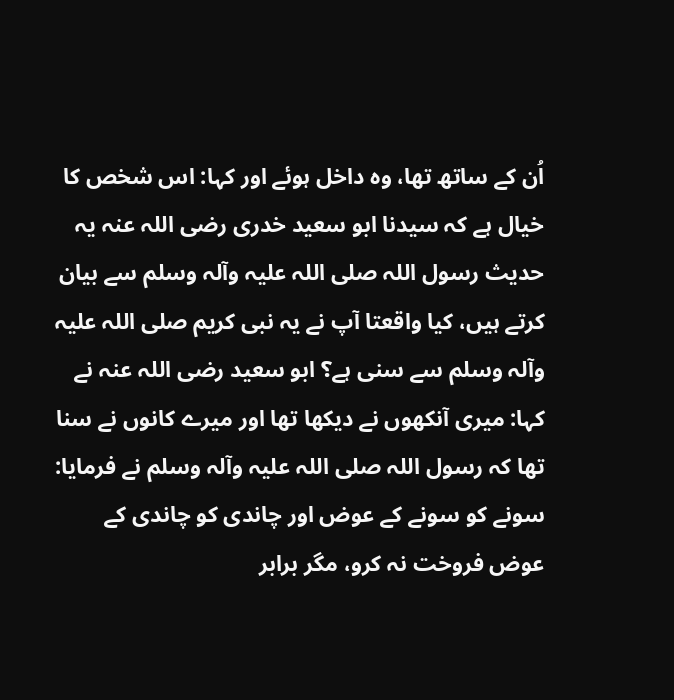اُن کے ساتھ تھا، وہ داخل ہوئے اور کہا: اس شخص کا خیال ہے کہ سیدنا ابو سعید خدری رضی اللہ عنہ یہ حدیث رسول اللہ صلی اللہ علیہ وآلہ وسلم سے بیان کرتے ہیں، کیا واقعتا آپ نے یہ نبی کریم صلی اللہ علیہ وآلہ وسلم سے سنی ہے؟ ابو سعید رضی اللہ عنہ نے کہا: میری آنکھوں نے دیکھا تھا اور میرے کانوں نے سنا تھا کہ رسول اللہ صلی اللہ علیہ وآلہ وسلم نے فرمایا: سونے کو سونے کے عوض اور چاندی کو چاندی کے عوض فروخت نہ کرو، مگر برابر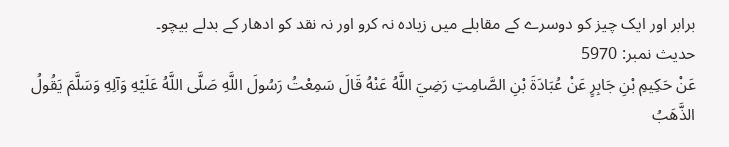برابر اور ایک چیز کو دوسرے کے مقابلے میں زیادہ نہ کرو اور نہ نقد کو ادھار کے بدلے بیچو۔
حدیث نمبر: 5970
عَنْ حَكِيمِ بْنِ جَابِرٍ عَنْ عُبَادَةَ بْنِ الصَّامِتِ رَضِيَ اللَّهُ عَنْهُ قَالَ سَمِعْتُ رَسُولَ اللَّهِ صَلَّى اللَّهُ عَلَيْهِ وَآلِهِ وَسَلَّمَ يَقُولُ الذَّهَبُ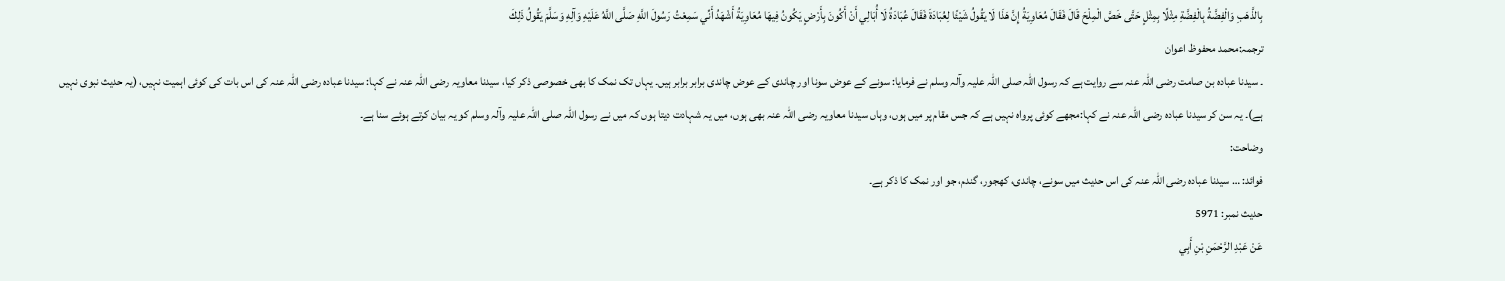بِالذَّهَبِ وَالْفِضَّةُ بِالْفِضَّةِ مِثْلًا بِمِثْلٍ حَتَّى خَصَّ الْمِلْحَ قَالَ فَقَالَ مُعَاوِيَةُ إِنَّ هَذَا لَا يَقُولُ شَيْئًا لِعُبَادَةَ فَقَالَ عُبَادَةُ لَا أُبَالِي أَنْ أَكُونَ بِأَرْضٍ يَكُونُ فِيهَا مُعَاوِيَةُ أَشْهَدُ أَنِّي سَمِعْتُ رَسُولَ اللَّهِ صَلَّى اللَّهُ عَلَيْهِ وَآلِهِ وَسَلَّمَ يَقُولُ ذَلِكَ
ترجمہ:محمد محفوظ اعوان
۔ سیدنا عبادہ بن صامت رضی اللہ عنہ سے روایت ہے کہ رسول اللہ صلی اللہ علیہ وآلہ وسلم نے فرمایا: سونے کے عوض سونا اور چاندی کے عوض چاندی برابر برابر ہیں۔ یہاں تک نمک کا بھی خصوصی ذکر کیا، سیدنا معاویہ رضی اللہ عنہ نے کہا: سیدنا عبادہ رضی اللہ عنہ کی اس بات کی کوئی اہمیت نہیں، (یہ حدیث نبوی نہیں ہے)۔ یہ سن کر سیدنا عبادہ رضی اللہ عنہ نے کہا:مجھے کوئی پرواہ نہیں ہے کہ جس مقام پر میں ہوں، وہاں سیدنا معاویہ رضی اللہ عنہ بھی ہوں، میں یہ شہادت دیتا ہوں کہ میں نے رسول اللہ صلی اللہ علیہ وآلہ وسلم کو یہ بیان کرتے ہوئے سنا ہے۔
وضاحت:
فوائد: … سیدنا عبادہ رضی اللہ عنہ کی اس حدیث میں سونے، چاندی، کھجور، گندم، جو اور نمک کا ذکر ہے۔
حدیث نمبر: 5971
عَنْ عَبْدِ الرَّحْمَنِ بْنِ أَبِي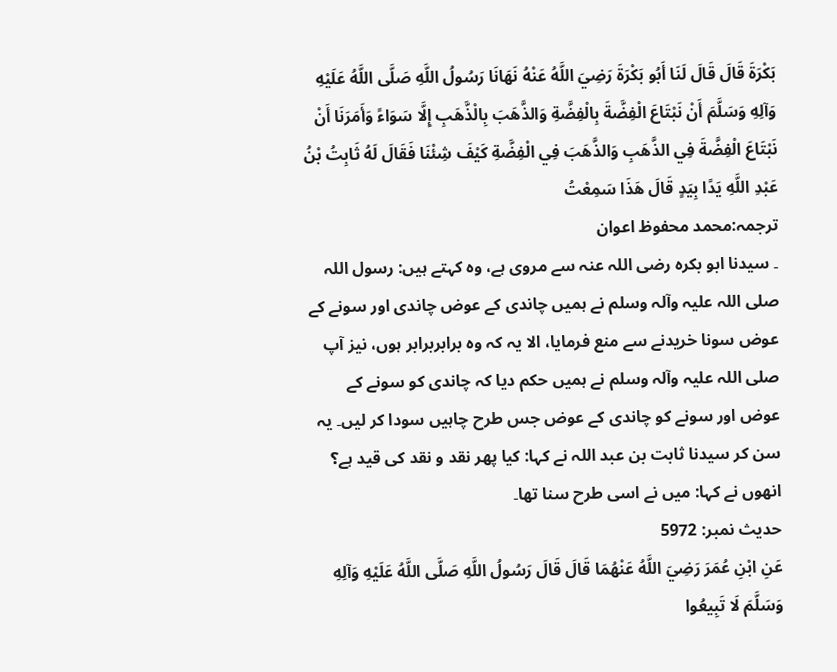بَكْرَةَ قَالَ قَالَ لَنَا أَبُو بَكْرَةَ رَضِيَ اللَّهُ عَنْهُ نَهَانَا رَسُولُ اللَّهِ صَلَّى اللَّهُ عَلَيْهِ وَآلِهِ وَسَلَّمَ أَنْ نَبْتَاعَ الْفِضَّةَ بِالْفِضَّةِ وَالذَّهَبَ بِالْذَّهَبِ إِلَّا سَوَاءً وَأَمَرَنَا أَنْ نَبْتَاعَ الْفِضَّةَ فِي الذَّهَبِ وَالذَّهَبَ فِي الْفِضَّةِ كَيْفَ شِئْنَا فَقَالَ لَهُ ثَابِتُ بْنُ عَبْدِ اللَّهِ يَدًا بِيَدٍ قَالَ هَذَا سَمِعْتُ
ترجمہ:محمد محفوظ اعوان
۔ سیدنا ابو بکرہ رضی اللہ عنہ سے مروی ہے، وہ کہتے ہیں: رسول اللہ صلی اللہ علیہ وآلہ وسلم نے ہمیں چاندی کے عوض چاندی اور سونے کے عوض سونا خریدنے سے منع فرمایا، الا یہ کہ وہ برابربرابر ہوں، نیز آپ صلی اللہ علیہ وآلہ وسلم نے ہمیں حکم دیا کہ چاندی کو سونے کے عوض اور سونے کو چاندی کے عوض جس طرح چاہیں سودا کر لیں۔ یہ سن کر سیدنا ثابت بن عبد اللہ نے کہا: کیا پھر نقد و نقد کی قید ہے؟ انھوں نے کہا: میں نے اسی طرح سنا تھا۔
حدیث نمبر: 5972
عَنِ ابْنِ عُمَرَ رَضِيَ اللَّهُ عَنْهُمَا قَالَ قَالَ رَسُولُ اللَّهِ صَلَّى اللَّهُ عَلَيْهِ وَآلِهِ وَسَلَّمَ لَا تَبِيعُوا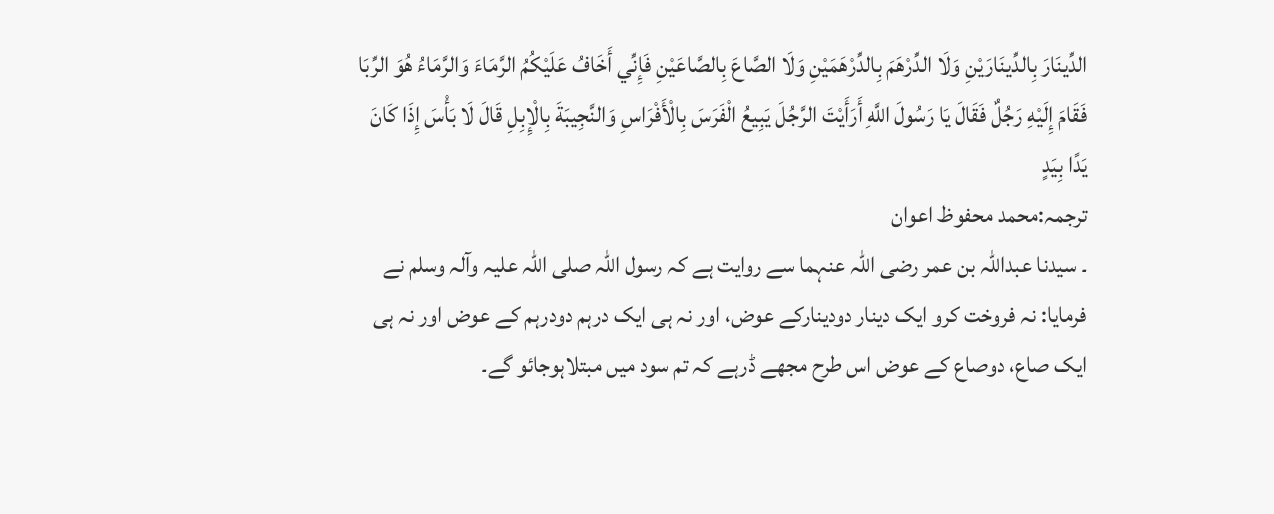الدِّينَارَ بِالدِّينَارَيْنِ وَلَا الدِّرْهَمَ بِالدِّرْهَمَيْنِ وَلَا الصَّاعَ بِالصَّاعَيْنِ فَإِنِّي أَخَافُ عَلَيْكُمُ الرَّمَاءَ وَالرَّمَاءُ هُوَ الرِّبَا فَقَامَ إِلَيْهِ رَجُلٌ فَقَالَ يَا رَسُولَ اللَّهِ أَرَأَيْتَ الرَّجُلَ يَبِيعُ الْفَرَسَ بِالْأَفْرَاسِ وَالنَّجِيبَةَ بِالْإِبِلِ قَالَ لَا بَأْسَ إِذَا كَانَ يَدًا بِيَدٍ
ترجمہ:محمد محفوظ اعوان
۔ سیدنا عبداللہ بن عمر رضی اللہ عنہما سے روایت ہے کہ رسول اللہ صلی اللہ علیہ وآلہ وسلم نے فرمایا: نہ فروخت کرو ایک دینار دودینارکے عوض، اور نہ ہی ایک درہم دودرہم کے عوض اور نہ ہی ایک صاع، دوصاع کے عوض اس طرح مجھے ڈرہے کہ تم سود میں مبتلاہوجائو گے۔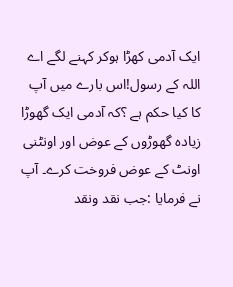ایک آدمی کھڑا ہوکر کہنے لگے اے اللہ کے رسول!اس بارے میں آپ کا کیا حکم ہے ؟کہ آدمی ایک گھوڑا زیادہ گھوڑوں کے عوض اور اونٹنی اونٹ کے عوض فروخت کرے۔ آپ نے فرمایا :جب نقد ونقد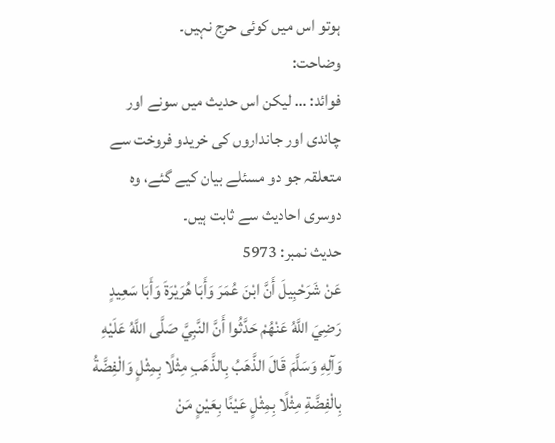ہوتو اس میں کوئی حرج نہیں۔
وضاحت:
فوائد: … لیکن اس حدیث میں سونے اور چاندی اور جانداروں کی خریدو فروخت سے متعلقہ جو دو مسئلے بیان کیے گئے، وہ دوسری احادیث سے ثابت ہیں۔
حدیث نمبر: 5973
عَنْ شَرَحْبِيلَ أَنَّ ابْنَ عُمَرَ وَأَبَا هُرَيْرَةَ وَأَبَا سَعِيدٍ رَضِيَ اللَّهُ عَنْهُمْ حَدَّثُوا أَنَّ النَّبِيَّ صَلَّى اللَّهُ عَلَيْهِ وَآلِهِ وَسَلَّمَ قَالَ الذَّهَبُ بِالذَّهَبِ مِثْلًا بِمِثْلٍ وَالْفِضَّةُ بِالْفِضَّةِ مِثْلًا بِمِثْلٍ عَيْنًا بِعَيْنٍ مَنْ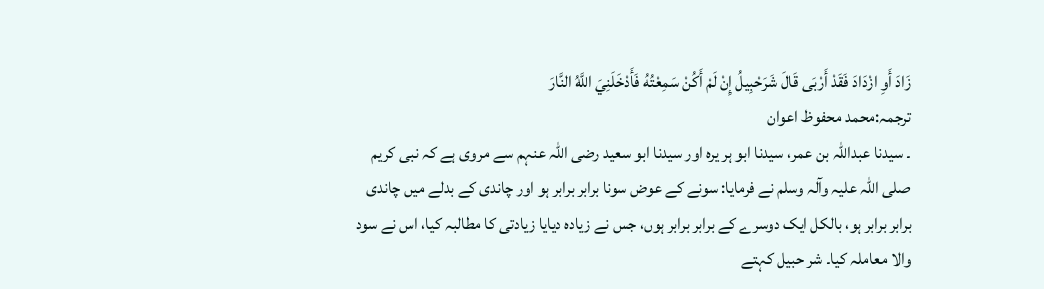زَادَ أَوِ ازْدَادَ فَقَدْ أَرْبَى قَالَ شَرَحْبِيلُ إِنْ لَمْ أَكُنْ سَمِعْتُهُ فَأَدْخَلَنِيَ اللَّهُ النَّارَ
ترجمہ:محمد محفوظ اعوان
۔ سیدنا عبداللہ بن عمر، سیدنا ابو ہر یرہ اور سیدنا ابو سعید رضی اللہ عنہم سے مروی ہے کہ نبی کریم صلی اللہ علیہ وآلہ وسلم نے فرمایا: سونے کے عوض سونا برابر برابر ہو اور چاندی کے بدلے میں چاندی برابر برابر ہو، بالکل ایک دوسرے کے برابر برابر ہوں، جس نے زیادہ دیایا زیادتی کا مطالبہ کیا، اس نے سود والا معاملہ کیا۔ شر حبیل کہتے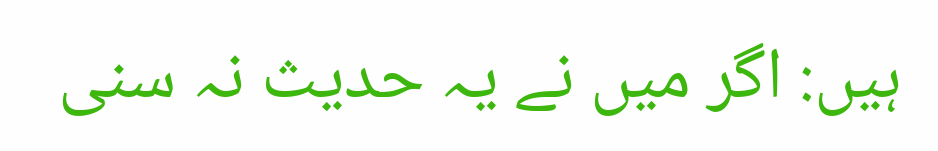ہیں: اگر میں نے یہ حدیث نہ سنی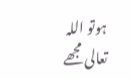ہوتو اللہ تعالی مجھے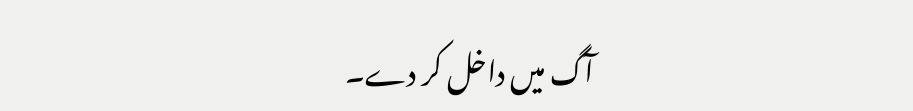آگ میں داخل کر دے۔